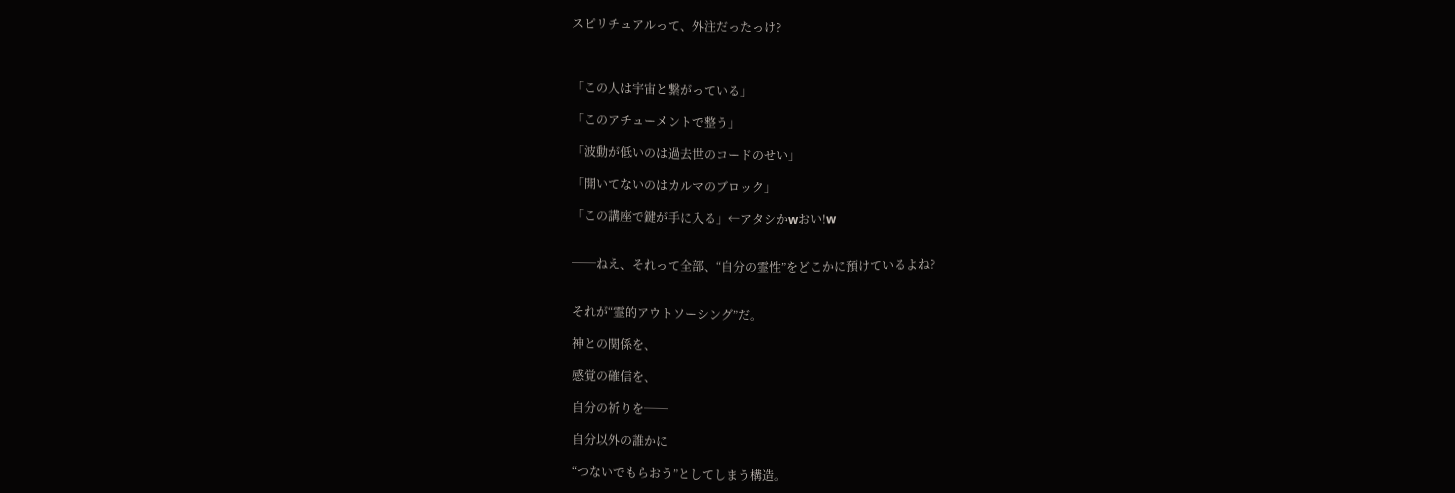スピリチュアルって、外注だったっけ?



「この人は宇宙と繋がっている」

「このアチューメントで整う」

「波動が低いのは過去世のコードのせい」

「開いてないのはカルマのブロック」

「この講座で鍵が手に入る」←アタシかwおい!w


──ねえ、それって全部、“自分の霊性”をどこかに預けているよね?


それが“霊的アウトソーシング”だ。

神との関係を、

感覚の確信を、

自分の祈りを──

自分以外の誰かに

“つないでもらおう”としてしまう構造。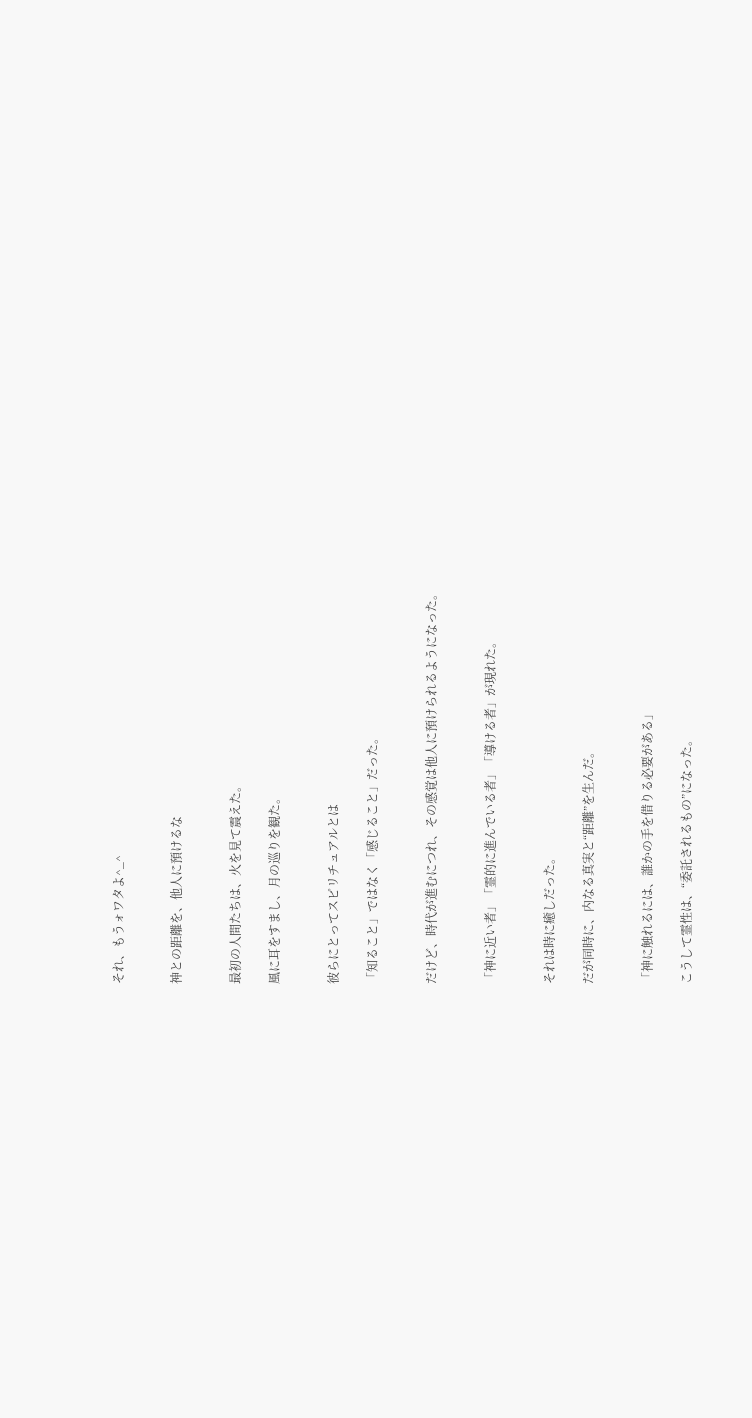それ、もうォワタよ^_^


神との距離を、他人に預けるな


最初の人間たちは、火を見て震えた。

風に耳をすまし、月の巡りを観た。


彼らにとってスピリチュアルとは

「知ること」ではなく「感じること」だった。


だけど、時代が進むにつれ、その感覚は他人に預けられるようになった。


「神に近い者」「霊的に進んでいる者」「導ける者」が現れた。


それは時に癒しだった。

だが同時に、内なる真実と“距離”を生んだ。


「神に触れるには、誰かの手を借りる必要がある」

こうして霊性は、“委託されるもの”になった。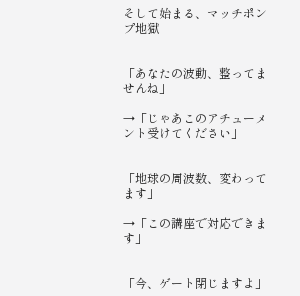そして始まる、マッチポンプ地獄


「あなたの波動、整ってませんね」

→「じゃあこのアチューメント受けてください」


「地球の周波数、変わってます」

→「この講座で対応できます」


「今、ゲート閉じますよ」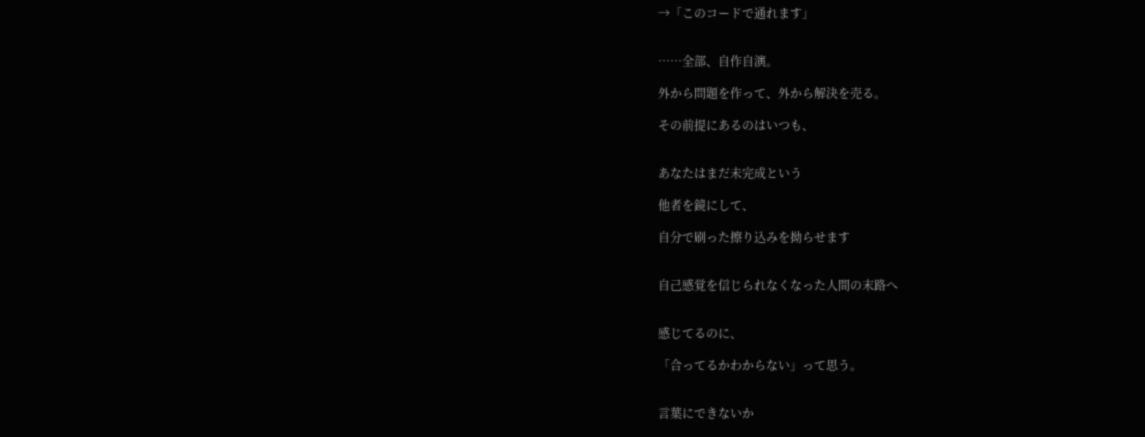→「このコードで通れます」


……全部、自作自演。

外から問題を作って、外から解決を売る。

その前提にあるのはいつも、


あなたはまだ未完成という

他者を鏡にして、

自分で刷った擦り込みを拗らせます


自己感覚を信じられなくなった人間の末路へ


感じてるのに、

「合ってるかわからない」って思う。


言葉にできないか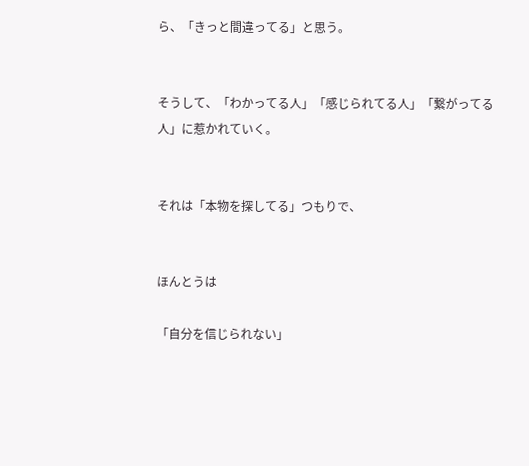ら、「きっと間違ってる」と思う。


そうして、「わかってる人」「感じられてる人」「繋がってる人」に惹かれていく。


それは「本物を探してる」つもりで、


ほんとうは

「自分を信じられない」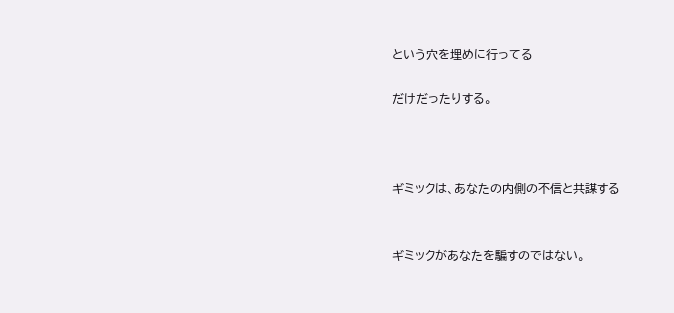という穴を埋めに行ってる

だけだったりする。



ギミックは、あなたの内側の不信と共謀する


ギミックがあなたを騙すのではない。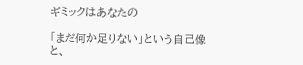ギミックはあなたの

「まだ何か足りない」という自己像と、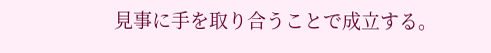見事に手を取り合うことで成立する。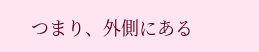つまり、外側にある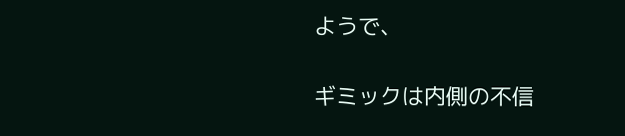ようで、

ギミックは内側の不信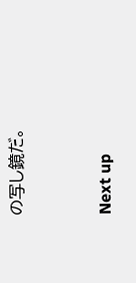の写し鏡だ。


Next up